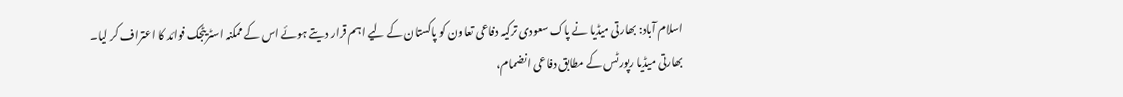اسلام آباد: بھارتی میڈیا نے پاک سعودی ترکیہ دفاعی تعاون کو پاکستان کے لیے اہم قرار دیتے ہوئے اس کے ممکنہ اسٹریٹجک فوائد کا اعتراف کر لیا۔
بھارتی میڈیا رپورٹس کے مطابق دفاعی انضمام،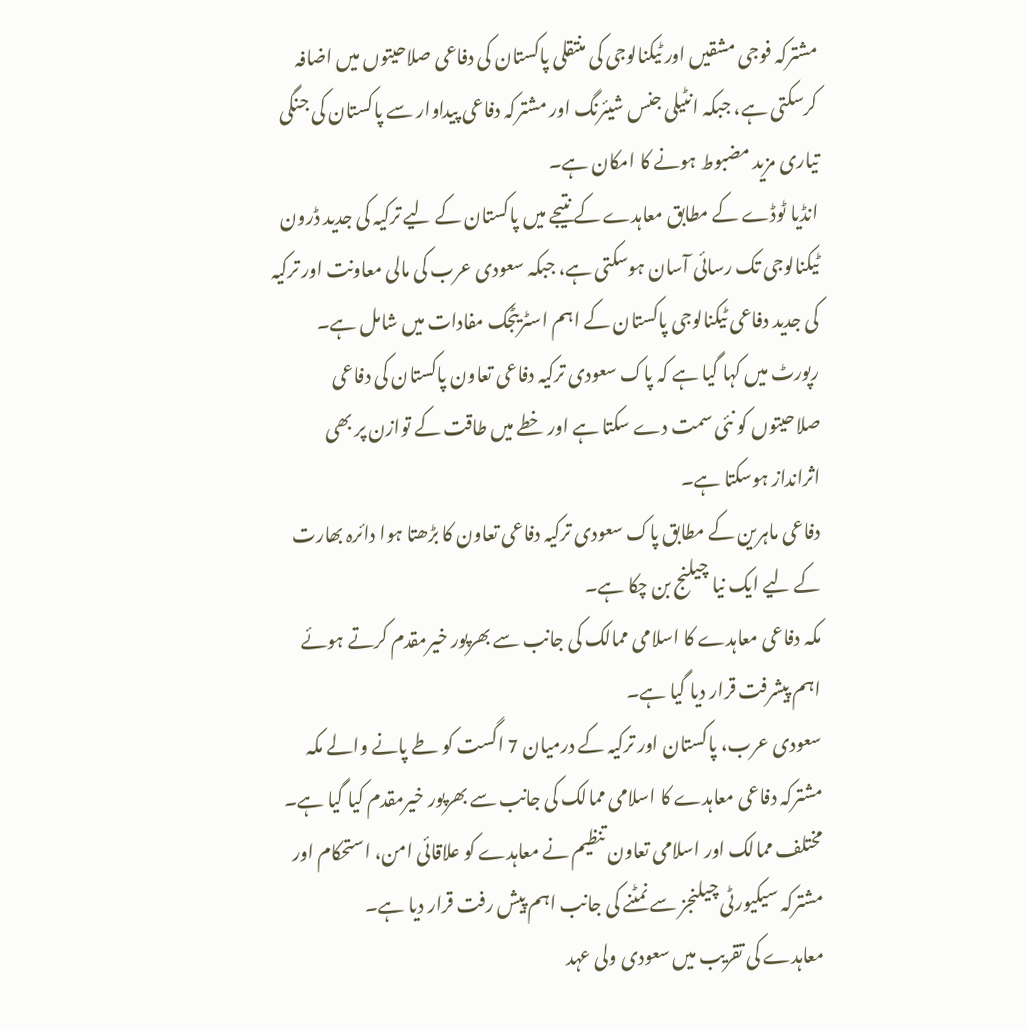مشترکہ فوجی مشقیں اور ٹیکنالوجی کی منتقلی پاکستان کی دفاعی صلاحیتوں میں اضافہ کرسکتی ہے، جبکہ انٹیلی جنس شیئرنگ اور مشترکہ دفاعی پیداوار سے پاکستان کی جنگی تیاری مزید مضبوط ہونے کا امکان ہے۔
انڈیا ٹوڈے کے مطابق معاہدے کے نتیجے میں پاکستان کے لیے ترکیہ کی جدید ڈرون ٹیکنالوجی تک رسائی آسان ہوسکتی ہے، جبکہ سعودی عرب کی مالی معاونت اور ترکیہ کی جدید دفاعی ٹیکنالوجی پاکستان کے اہم اسٹریٹجک مفادات میں شامل ہے۔
رپورٹ میں کہا گیا ہے کہ پاک سعودی ترکیہ دفاعی تعاون پاکستان کی دفاعی صلاحیتوں کو نئی سمت دے سکتا ہے اور خطے میں طاقت کے توازن پر بھی اثرانداز ہوسکتا ہے۔
دفاعی ماہرین کے مطابق پاک سعودی ترکیہ دفاعی تعاون کا بڑھتا ہوا دائرہ بھارت کے لیے ایک نیا چیلنج بن چکا ہے۔
مکہ دفاعی معاہدے کا اسلامی ممالک کی جانب سے بھرپور خیرمقدم کرتے ہوئے اہم پیشرفت قرار دیا گیا ہے۔
سعودی عرب، پاکستان اور ترکیہ کے درمیان 7 اگست کو طے پانے والے مکہ مشترکہ دفاعی معاہدے کا اسلامی ممالک کی جانب سے بھرپور خیرمقدم کیا گیا ہے۔ مختلف ممالک اور اسلامی تعاون تنظیم نے معاہدے کو علاقائی امن، استحکام اور مشترکہ سیکیورٹی چیلنجز سے نمٹنے کی جانب اہم پیش رفت قرار دیا ہے۔
معاہدے کی تقریب میں سعودی ولی عہد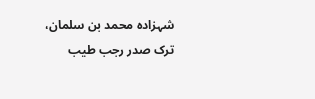شہزادہ محمد بن سلمان، ترک صدر رجب طیب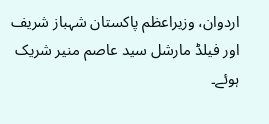اردوان، وزیراعظم پاکستان شہباز شریف اور فیلڈ مارشل سید عاصم منیر شریک ہوئے۔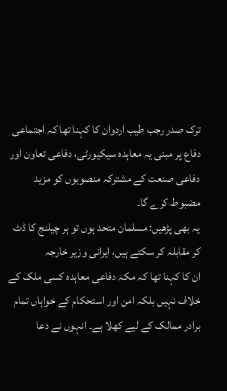ترک صدر رجب طیب اردوان کا کہنا تھا کہ اجتماعی دفاع پر مبنی یہ معاہدہ سیکیورٹی، دفاعی تعاون اور دفاعی صنعت کے مشترکہ منصوبوں کو مزید مضبوط کرے گا۔
یہ بھی پڑھیں: مسلمان متحد ہوں تو ہر چیلنج کا ڈٹ کر مقابلہ کر سکتے ہیں، ایرانی وزیر خارجہ
ان کا کہنا تھا کہ مکہ دفاعی معاہدہ کسی ملک کے خلاف نہیں بلکہ امن اور استحکام کے خواہاں تمام برادر ممالک کے لیے کھلا ہے۔ انہوں نے دعا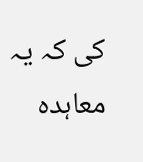کی کہ یہ معاہدہ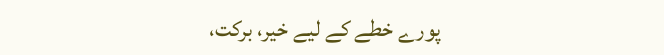پورے خطے کے لیے خیر، برکت،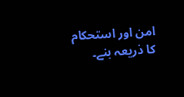امن اور استحکام کا ذریعہ بنے۔